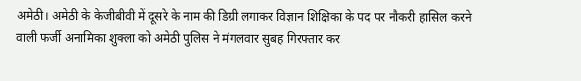अमेठी। अमेठी के केजीबीवी में दूसरे के नाम की डिग्री लगाकर विज्ञान शिक्षिका के पद पर नौकरी हासिल करने वाली फर्जी अनामिका शुक्ला को अमेठी पुलिस ने मंगलवार सुबह गिरफ्तार कर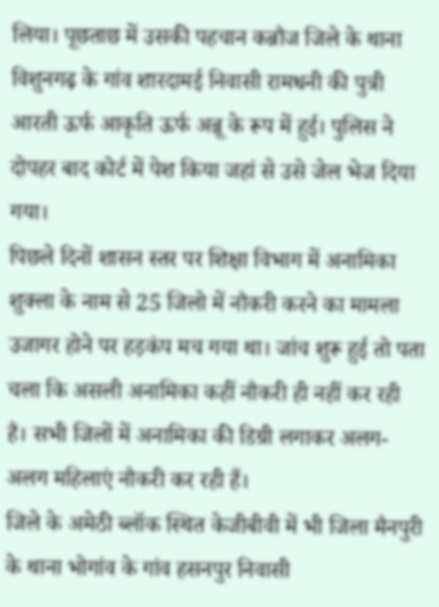लिया। पूछताछ में उसकी पहचान कन्नौज जिले के थाना विशुनगढ़ के गांव शारदामई निवासी रामधनी की पुत्री आरती ऊर्फ आकृति ऊर्फ अन्नू के रूप में हुई। पुलिस ने दोपहर बाद कोर्ट में पेश किया जहां से उसे जेल भेज दिया गया।
पिछले दिनों शासन स्तर पर शिक्षा विभाग में अनामिका शुक्ला के नाम से 25 जिलो में नौकरी करने का मामला उजागर होने पर हड़कंप मच गया था। जांच शुरू हुई तो पता चला कि असली अनामिका कहीं नौकरी ही नहीं कर रही है। सभी जिलों में अनामिका की डिग्री लगाकर अलग-अलग महिलाएं नौकरी कर रही हैं।
जिले के अमेठी ब्लॉक स्थित केजीबीवी में भी जिला मैनपुरी के थाना भोगांव के गांव हसनपुर निवासी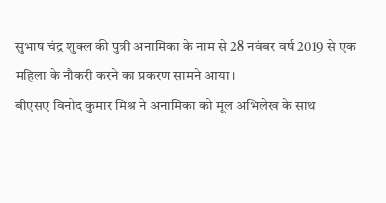सुभाष चंद्र शुक्ल की पुत्री अनामिका के नाम से 28 नवंबर वर्ष 2019 से एक महिला के नौकरी करने का प्रकरण सामने आया।
बीएसए विनोद कुमार मिश्र ने अनामिका को मूल अभिलेख के साथ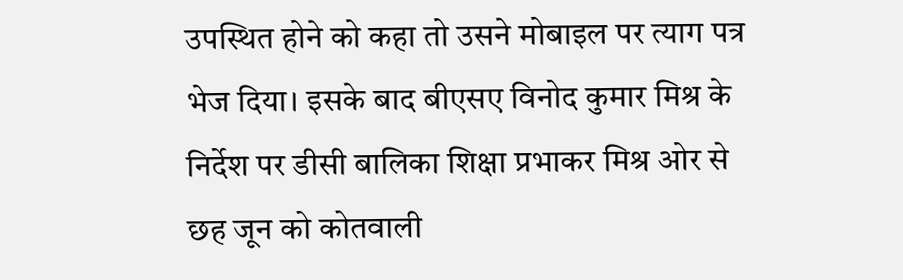उपस्थित होने को कहा तो उसने मोबाइल पर त्याग पत्र भेज दिया। इसके बाद बीएसए विनोद कुमार मिश्र के निर्देश पर डीसी बालिका शिक्षा प्रभाकर मिश्र ओर से छह जून को कोतवाली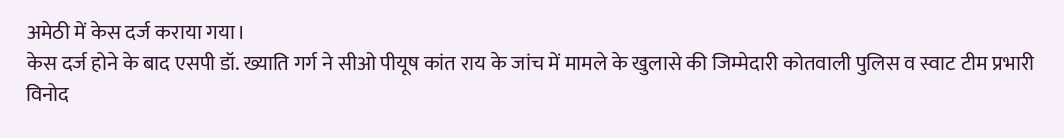अमेठी में केस दर्ज कराया गया।
केस दर्ज होने के बाद एसपी डॉ. ख्याति गर्ग ने सीओ पीयूष कांत राय के जांच में मामले के खुलासे की जिम्मेदारी कोतवाली पुलिस व स्वाट टीम प्रभारी विनोद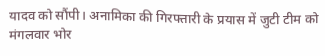यादव को सौंपी। अनामिका की गिरफ्तारी के प्रयास में जुटी टीम को मंगलवार भोर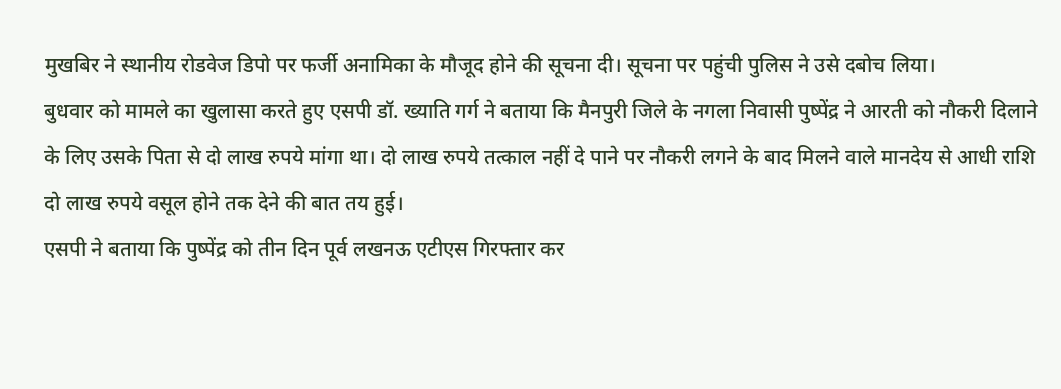मुखबिर ने स्थानीय रोडवेज डिपो पर फर्जी अनामिका के मौजूद होने की सूचना दी। सूचना पर पहुंची पुलिस ने उसे दबोच लिया।
बुधवार को मामले का खुलासा करते हुए एसपी डॉ. ख्याति गर्ग ने बताया कि मैनपुरी जिले के नगला निवासी पुष्पेंद्र ने आरती को नौकरी दिलाने के लिए उसके पिता से दो लाख रुपये मांगा था। दो लाख रुपये तत्काल नहीं दे पाने पर नौकरी लगने के बाद मिलने वाले मानदेय से आधी राशि दो लाख रुपये वसूल होने तक देने की बात तय हुई।
एसपी ने बताया कि पुष्पेंद्र को तीन दिन पूर्व लखनऊ एटीएस गिरफ्तार कर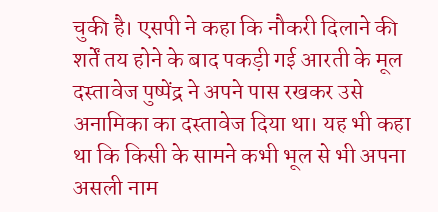चुकी है। एसपी ने कहा कि नौकरी दिलाने की शर्तें तय होने के बाद पकड़ी गई आरती के मूल दस्तावेज पुष्पेंद्र ने अपने पास रखकर उसे अनामिका का दस्तावेज दिया था। यह भी कहा था कि किसी के सामने कभी भूल से भी अपना असली नाम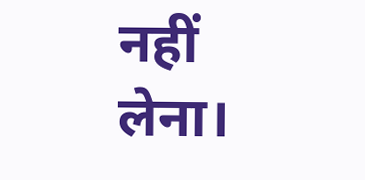नहीं लेना।